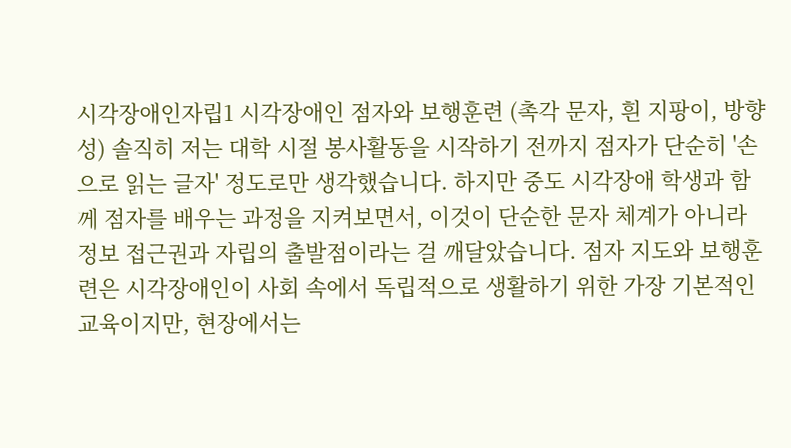시각장애인자립1 시각장애인 점자와 보행훈련 (촉각 문자, 흰 지팡이, 방향성) 솔직히 저는 대학 시절 봉사활동을 시작하기 전까지 점자가 단순히 '손으로 읽는 글자' 정도로만 생각했습니다. 하지만 중도 시각장애 학생과 함께 점자를 배우는 과정을 지켜보면서, 이것이 단순한 문자 체계가 아니라 정보 접근권과 자립의 출발점이라는 걸 깨달았습니다. 점자 지도와 보행훈련은 시각장애인이 사회 속에서 독립적으로 생활하기 위한 가장 기본적인 교육이지만, 현장에서는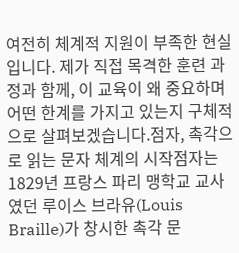여전히 체계적 지원이 부족한 현실입니다. 제가 직접 목격한 훈련 과정과 함께, 이 교육이 왜 중요하며 어떤 한계를 가지고 있는지 구체적으로 살펴보겠습니다.점자, 촉각으로 읽는 문자 체계의 시작점자는 1829년 프랑스 파리 맹학교 교사였던 루이스 브라유(Louis Braille)가 창시한 촉각 문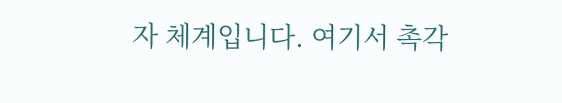자 체계입니다. 여기서 촉각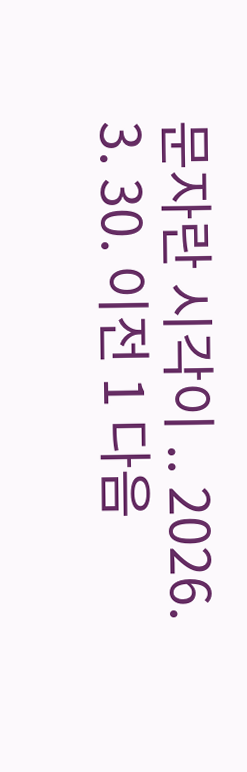문자란 시각이 .. 2026. 3. 30. 이전 1 다음